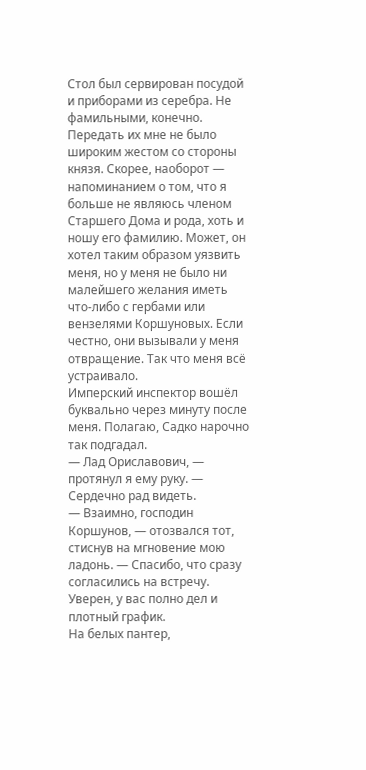Стол был сервирован посудой и приборами из серебра. Не фамильными, конечно. Передать их мне не было широким жестом со стороны князя. Скорее, наоборот — напоминанием о том, что я больше не являюсь членом Старшего Дома и рода, хоть и ношу его фамилию. Может, он хотел таким образом уязвить меня, но у меня не было ни малейшего желания иметь что-либо с гербами или вензелями Коршуновых. Если честно, они вызывали у меня отвращение. Так что меня всё устраивало.
Имперский инспектор вошёл буквально через минуту после меня. Полагаю, Садко нарочно так подгадал.
— Лад Ориславович, — протянул я ему руку. — Сердечно рад видеть.
— Взаимно, господин Коршунов, — отозвался тот, стиснув на мгновение мою ладонь. — Спасибо, что сразу согласились на встречу. Уверен, у вас полно дел и плотный график.
На белых пантер,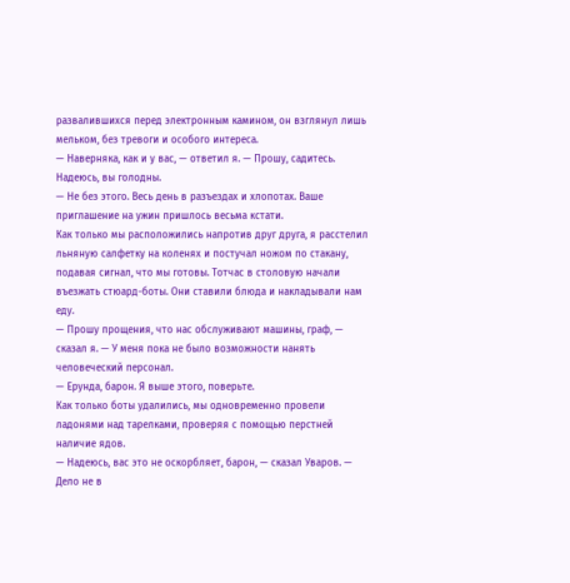развалившихся перед электронным камином, он взглянул лишь мельком, без тревоги и особого интереса.
— Наверняка, как и у вас, — ответил я. — Прошу, садитесь. Надеюсь, вы голодны.
— Не без этого. Весь день в разъездах и хлопотах. Ваше приглашение на ужин пришлось весьма кстати.
Как только мы расположились напротив друг друга, я расстелил льняную салфетку на коленях и постучал ножом по стакану, подавая сигнал, что мы готовы. Тотчас в столовую начали въезжать стюард-боты. Они ставили блюда и накладывали нам еду.
— Прошу прощения, что нас обслуживают машины, граф, — сказал я. — У меня пока не было возможности нанять человеческий персонал.
— Ерунда, барон. Я выше этого, поверьте.
Как только боты удалились, мы одновременно провели ладонями над тарелками, проверяя с помощью перстней наличие ядов.
— Надеюсь, вас это не оскорбляет, барон, — сказал Уваров. — Дело не в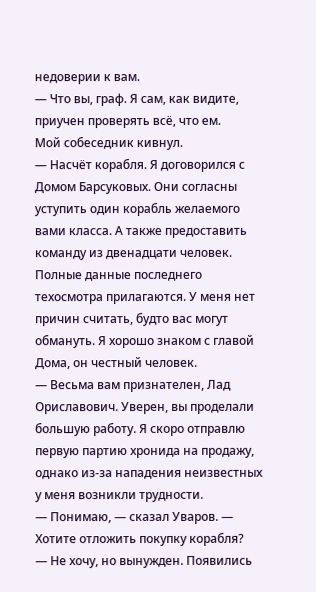недоверии к вам.
— Что вы, граф. Я сам, как видите, приучен проверять всё, что ем.
Мой собеседник кивнул.
— Насчёт корабля. Я договорился с Домом Барсуковых. Они согласны уступить один корабль желаемого вами класса. А также предоставить команду из двенадцати человек. Полные данные последнего техосмотра прилагаются. У меня нет причин считать, будто вас могут обмануть. Я хорошо знаком с главой Дома, он честный человек.
— Весьма вам признателен, Лад Ориславович. Уверен, вы проделали большую работу. Я скоро отправлю первую партию хронида на продажу, однако из-за нападения неизвестных у меня возникли трудности.
— Понимаю, — сказал Уваров. — Хотите отложить покупку корабля?
— Не хочу, но вынужден. Появились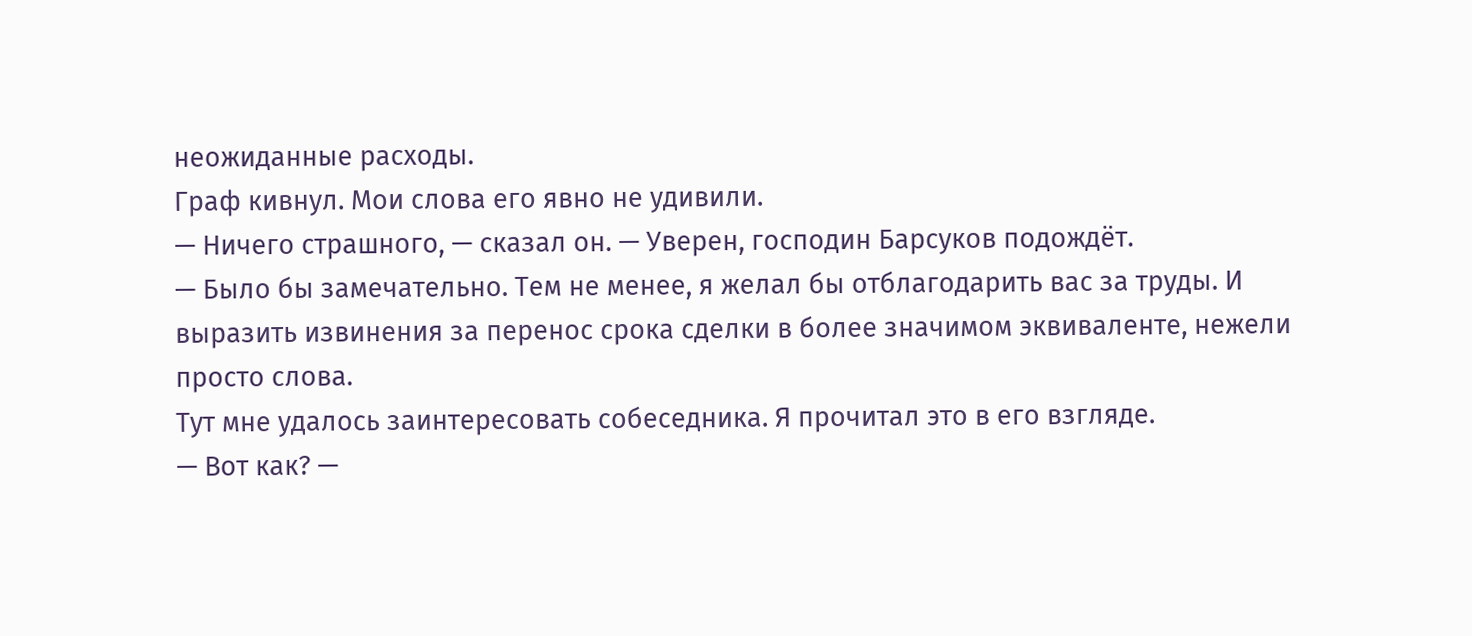неожиданные расходы.
Граф кивнул. Мои слова его явно не удивили.
— Ничего страшного, — сказал он. — Уверен, господин Барсуков подождёт.
— Было бы замечательно. Тем не менее, я желал бы отблагодарить вас за труды. И выразить извинения за перенос срока сделки в более значимом эквиваленте, нежели просто слова.
Тут мне удалось заинтересовать собеседника. Я прочитал это в его взгляде.
— Вот как? —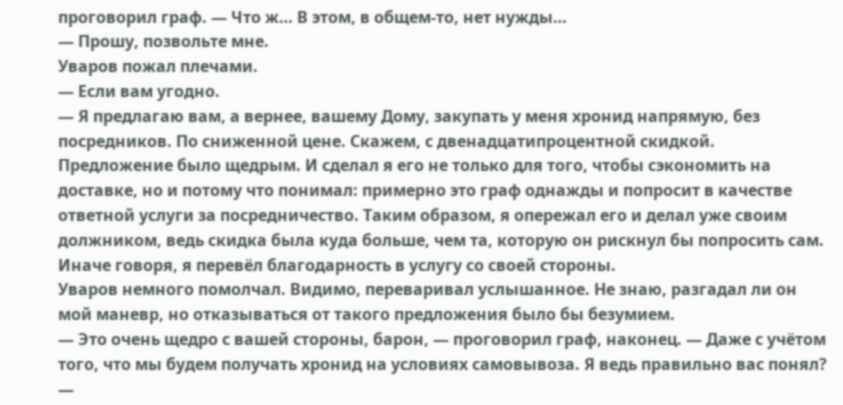проговорил граф. — Что ж… В этом, в общем-то, нет нужды…
— Прошу, позвольте мне.
Уваров пожал плечами.
— Если вам угодно.
— Я предлагаю вам, а вернее, вашему Дому, закупать у меня хронид напрямую, без посредников. По сниженной цене. Скажем, с двенадцатипроцентной скидкой.
Предложение было щедрым. И сделал я его не только для того, чтобы сэкономить на доставке, но и потому что понимал: примерно это граф однажды и попросит в качестве ответной услуги за посредничество. Таким образом, я опережал его и делал уже своим должником, ведь скидка была куда больше, чем та, которую он рискнул бы попросить сам. Иначе говоря, я перевёл благодарность в услугу со своей стороны.
Уваров немного помолчал. Видимо, переваривал услышанное. Не знаю, разгадал ли он мой маневр, но отказываться от такого предложения было бы безумием.
— Это очень щедро с вашей стороны, барон, — проговорил граф, наконец. — Даже с учётом того, что мы будем получать хронид на условиях самовывоза. Я ведь правильно вас понял?
—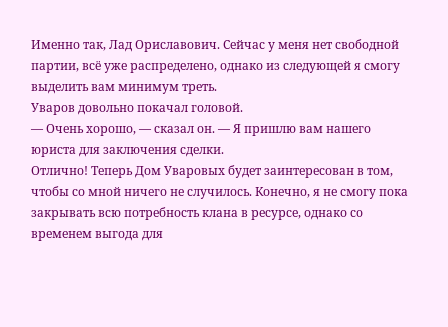Именно так, Лад Ориславович. Сейчас у меня нет свободной партии, всё уже распределено, однако из следующей я смогу выделить вам минимум треть.
Уваров довольно покачал головой.
— Очень хорошо, — сказал он. — Я пришлю вам нашего юриста для заключения сделки.
Отлично! Теперь Дом Уваровых будет заинтересован в том, чтобы со мной ничего не случилось. Конечно, я не смогу пока закрывать всю потребность клана в ресурсе, однако со временем выгода для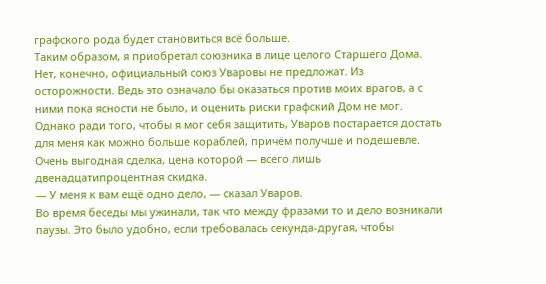графского рода будет становиться всё больше.
Таким образом, я приобретал союзника в лице целого Старшего Дома.
Нет, конечно, официальный союз Уваровы не предложат. Из осторожности. Ведь это означало бы оказаться против моих врагов, а с ними пока ясности не было, и оценить риски графский Дом не мог. Однако ради того, чтобы я мог себя защитить, Уваров постарается достать для меня как можно больше кораблей, причём получше и подешевле.
Очень выгодная сделка, цена которой — всего лишь двенадцатипроцентная скидка.
— У меня к вам ещё одно дело, — сказал Уваров.
Во время беседы мы ужинали, так что между фразами то и дело возникали паузы. Это было удобно, если требовалась секунда-другая, чтобы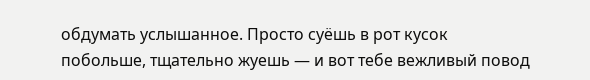обдумать услышанное. Просто суёшь в рот кусок побольше, тщательно жуешь — и вот тебе вежливый повод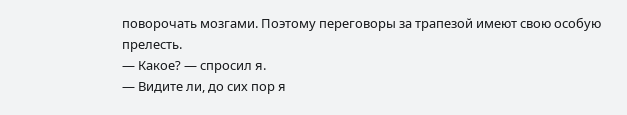поворочать мозгами. Поэтому переговоры за трапезой имеют свою особую прелесть.
— Какое? — спросил я.
— Видите ли, до сих пор я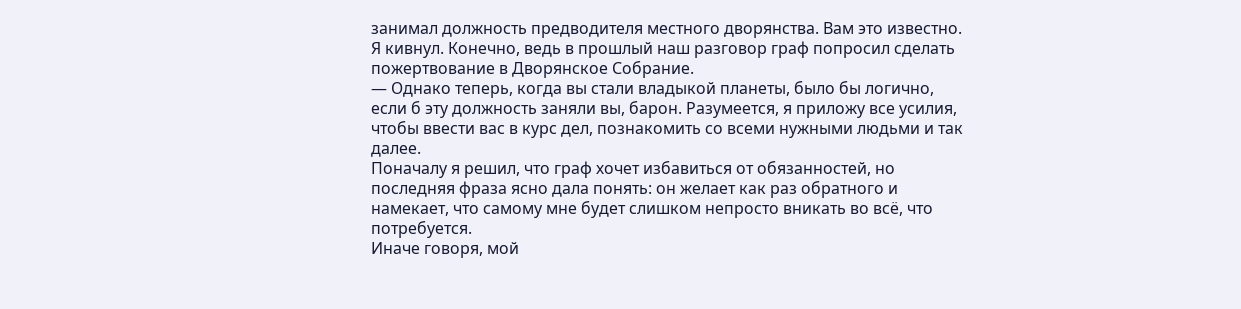занимал должность предводителя местного дворянства. Вам это известно.
Я кивнул. Конечно, ведь в прошлый наш разговор граф попросил сделать пожертвование в Дворянское Собрание.
— Однако теперь, когда вы стали владыкой планеты, было бы логично, если б эту должность заняли вы, барон. Разумеется, я приложу все усилия, чтобы ввести вас в курс дел, познакомить со всеми нужными людьми и так далее.
Поначалу я решил, что граф хочет избавиться от обязанностей, но последняя фраза ясно дала понять: он желает как раз обратного и намекает, что самому мне будет слишком непросто вникать во всё, что потребуется.
Иначе говоря, мой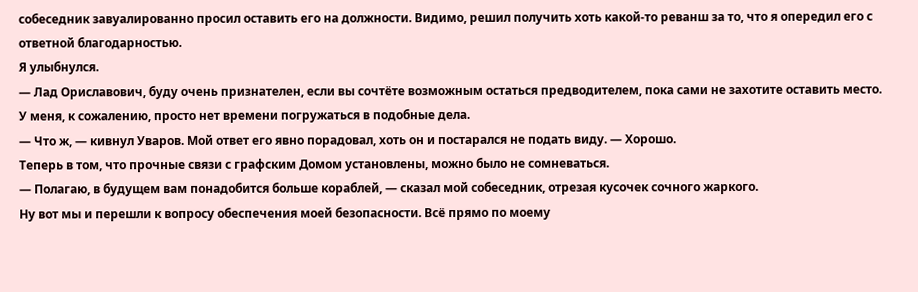собеседник завуалированно просил оставить его на должности. Видимо, решил получить хоть какой-то реванш за то, что я опередил его с ответной благодарностью.
Я улыбнулся.
— Лад Ориславович, буду очень признателен, если вы сочтёте возможным остаться предводителем, пока сами не захотите оставить место. У меня, к сожалению, просто нет времени погружаться в подобные дела.
— Что ж, — кивнул Уваров. Мой ответ его явно порадовал, хоть он и постарался не подать виду. — Хорошо.
Теперь в том, что прочные связи с графским Домом установлены, можно было не сомневаться.
— Полагаю, в будущем вам понадобится больше кораблей, — сказал мой собеседник, отрезая кусочек сочного жаркого.
Ну вот мы и перешли к вопросу обеспечения моей безопасности. Всё прямо по моему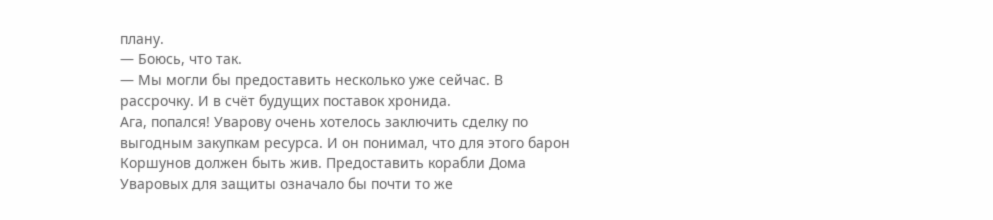плану.
— Боюсь, что так.
— Мы могли бы предоставить несколько уже сейчас. В рассрочку. И в счёт будущих поставок хронида.
Ага, попался! Уварову очень хотелось заключить сделку по выгодным закупкам ресурса. И он понимал, что для этого барон Коршунов должен быть жив. Предоставить корабли Дома Уваровых для защиты означало бы почти то же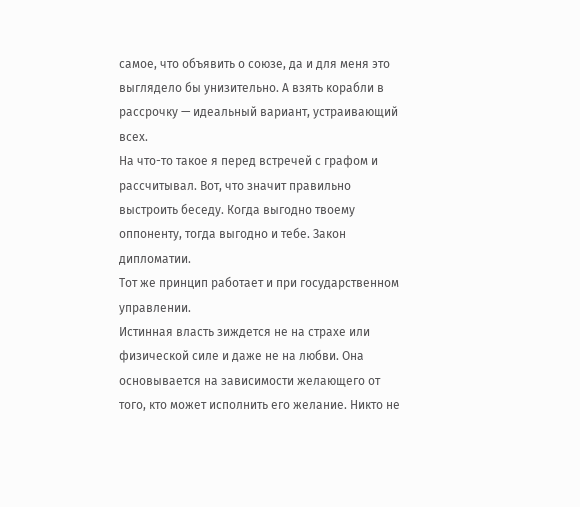самое, что объявить о союзе, да и для меня это выглядело бы унизительно. А взять корабли в рассрочку — идеальный вариант, устраивающий всех.
На что-то такое я перед встречей с графом и рассчитывал. Вот, что значит правильно выстроить беседу. Когда выгодно твоему оппоненту, тогда выгодно и тебе. Закон дипломатии.
Тот же принцип работает и при государственном управлении.
Истинная власть зиждется не на страхе или физической силе и даже не на любви. Она основывается на зависимости желающего от того, кто может исполнить его желание. Никто не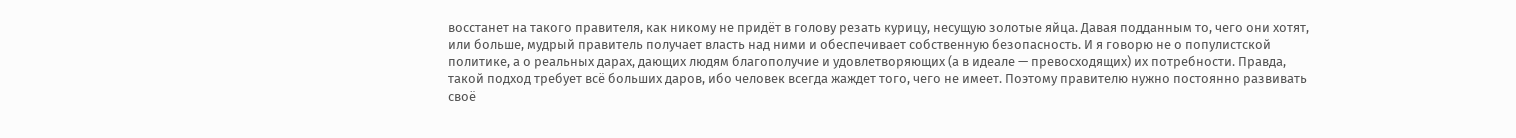восстанет на такого правителя, как никому не придёт в голову резать курицу, несущую золотые яйца. Давая подданным то, чего они хотят, или больше, мудрый правитель получает власть над ними и обеспечивает собственную безопасность. И я говорю не о популистской политике, а о реальных дарах, дающих людям благополучие и удовлетворяющих (а в идеале — превосходящих) их потребности. Правда, такой подход требует всё больших даров, ибо человек всегда жаждет того, чего не имеет. Поэтому правителю нужно постоянно развивать своё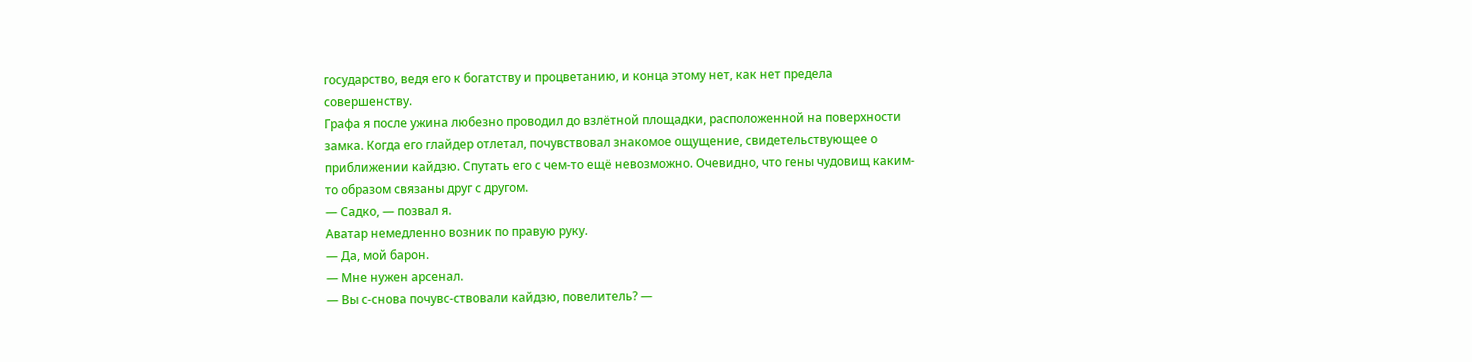государство, ведя его к богатству и процветанию, и конца этому нет, как нет предела совершенству.
Графа я после ужина любезно проводил до взлётной площадки, расположенной на поверхности замка. Когда его глайдер отлетал, почувствовал знакомое ощущение, свидетельствующее о приближении кайдзю. Спутать его с чем-то ещё невозможно. Очевидно, что гены чудовищ каким-то образом связаны друг с другом.
— Садко, — позвал я.
Аватар немедленно возник по правую руку.
— Да, мой барон.
— Мне нужен арсенал.
— Вы с-снова почувс-ствовали кайдзю, повелитель? —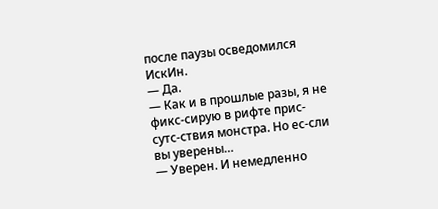после паузы осведомился ИскИн.
— Да.
— Как и в прошлые разы, я не фикс-сирую в рифте прис-сутс-ствия монстра. Но ес-сли вы уверены…
— Уверен. И немедленно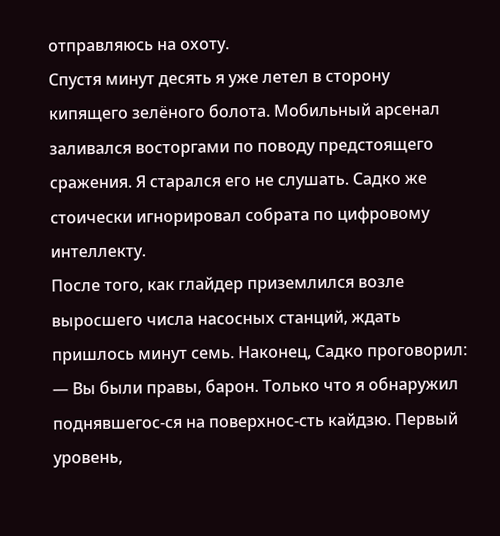отправляюсь на охоту.
Спустя минут десять я уже летел в сторону кипящего зелёного болота. Мобильный арсенал заливался восторгами по поводу предстоящего сражения. Я старался его не слушать. Садко же стоически игнорировал собрата по цифровому интеллекту.
После того, как глайдер приземлился возле выросшего числа насосных станций, ждать пришлось минут семь. Наконец, Садко проговорил:
— Вы были правы, барон. Только что я обнаружил поднявшегос-ся на поверхнос-сть кайдзю. Первый уровень,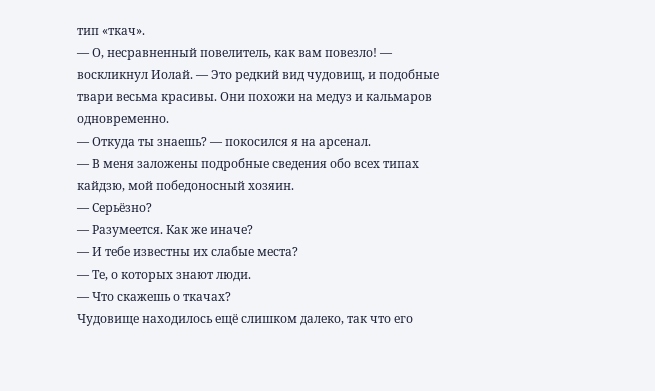тип «ткач».
— О, несравненный повелитель, как вам повезло! — воскликнул Иолай. — Это редкий вид чудовищ, и подобные твари весьма красивы. Они похожи на медуз и кальмаров одновременно.
— Откуда ты знаешь? — покосился я на арсенал.
— В меня заложены подробные сведения обо всех типах кайдзю, мой победоносный хозяин.
— Серьёзно?
— Разумеется. Как же иначе?
— И тебе известны их слабые места?
— Те, о которых знают люди.
— Что скажешь о ткачах?
Чудовище находилось ещё слишком далеко, так что его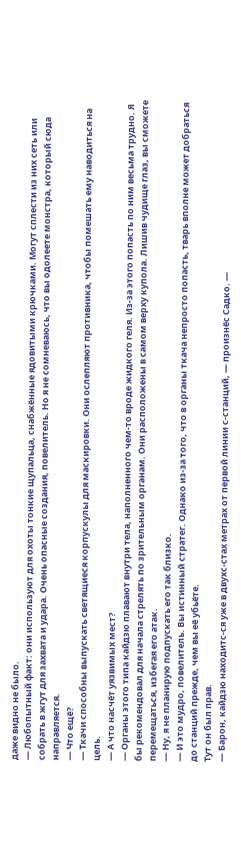даже видно не было.
— Любопытный факт: они используют для охоты тонкие щупальца, снабжённые ядовитыми крючками. Могут сплести из них сеть или собрать в жгут для захвата и удара. Очень опасные создания, повелитель. Но я не сомневаюсь, что вы одолеете монстра, который сюда направляется.
— Что ещё?
— Ткачи способны выпускать светящиеся корпускулы для маскировки. Они ослепляют противника, чтобы помешать ему наводиться на цель.
— А что насчёт уязвимых мест?
— Органы этого типа кайдзю плавают внутри тела, наполненного чем-то вроде жидкого геля. Из-за этого попасть по ним весьма трудно. Я бы рекомендовал для начала стрелять по зрительным органам. Они расположены в самом верху купола. Лишив чудище глаз, вы сможете перемещаться, избегая его атак.
— Ну, я не планирую подпускать его так близко.
— И это мудро, повелитель. Вы истинный стратег. Однако из-за того, что в органы ткача непросто попасть, тварь вполне может добраться до станций прежде, чем вы её убьёте.
Тут он был прав.
— Барон, кайдзю находитс-ся уже в двухс-стах метрах от первой линии с-станций, — произнёс Садко. —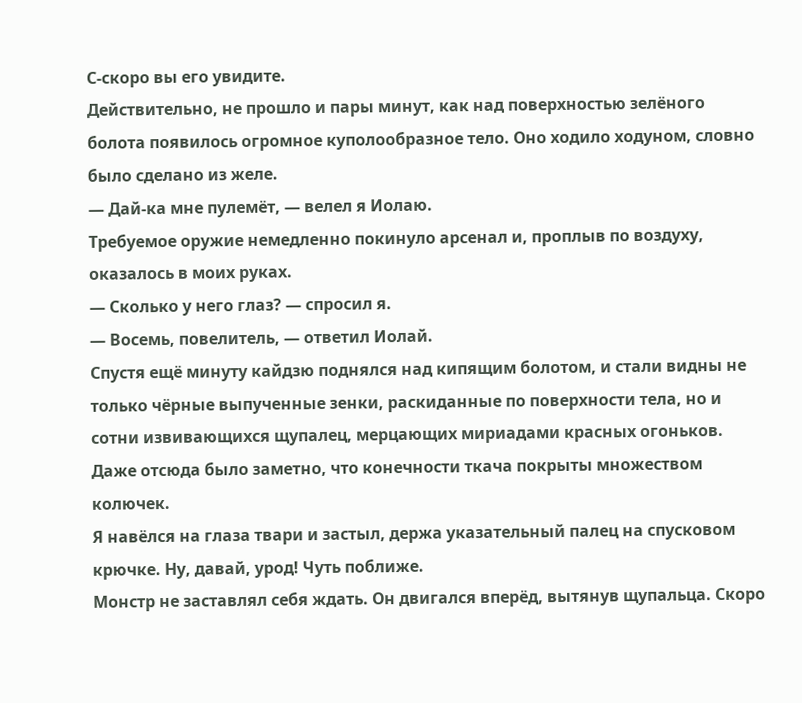С-скоро вы его увидите.
Действительно, не прошло и пары минут, как над поверхностью зелёного болота появилось огромное куполообразное тело. Оно ходило ходуном, словно было сделано из желе.
— Дай-ка мне пулемёт, — велел я Иолаю.
Требуемое оружие немедленно покинуло арсенал и, проплыв по воздуху, оказалось в моих руках.
— Сколько у него глаз? — спросил я.
— Восемь, повелитель, — ответил Иолай.
Спустя ещё минуту кайдзю поднялся над кипящим болотом, и стали видны не только чёрные выпученные зенки, раскиданные по поверхности тела, но и сотни извивающихся щупалец, мерцающих мириадами красных огоньков. Даже отсюда было заметно, что конечности ткача покрыты множеством колючек.
Я навёлся на глаза твари и застыл, держа указательный палец на спусковом крючке. Ну, давай, урод! Чуть поближе.
Монстр не заставлял себя ждать. Он двигался вперёд, вытянув щупальца. Скоро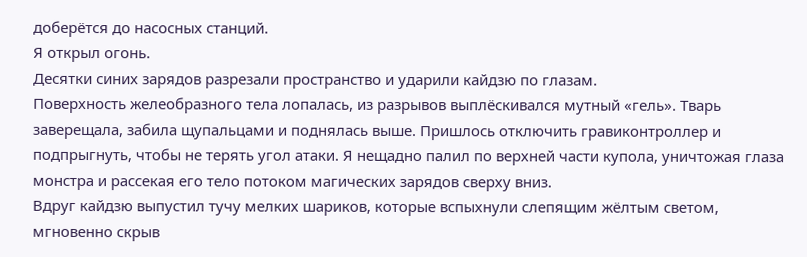доберётся до насосных станций.
Я открыл огонь.
Десятки синих зарядов разрезали пространство и ударили кайдзю по глазам.
Поверхность желеобразного тела лопалась, из разрывов выплёскивался мутный «гель». Тварь заверещала, забила щупальцами и поднялась выше. Пришлось отключить гравиконтроллер и подпрыгнуть, чтобы не терять угол атаки. Я нещадно палил по верхней части купола, уничтожая глаза монстра и рассекая его тело потоком магических зарядов сверху вниз.
Вдруг кайдзю выпустил тучу мелких шариков, которые вспыхнули слепящим жёлтым светом, мгновенно скрыв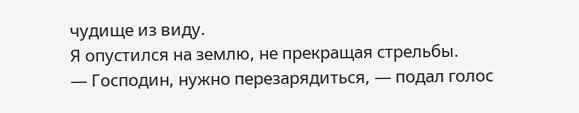чудище из виду.
Я опустился на землю, не прекращая стрельбы.
— Господин, нужно перезарядиться, — подал голос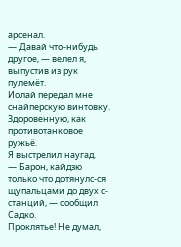арсенал.
— Давай что-нибудь другое, — велел я, выпустив из рук пулемёт.
Иолай передал мне снайперскую винтовку. Здоровенную, как противотанковое ружьё.
Я выстрелил наугад.
— Барон, кайдзю только что дотянулс-ся щупальцами до двух с-станций, — сообщил Садко.
Проклятье! Не думал,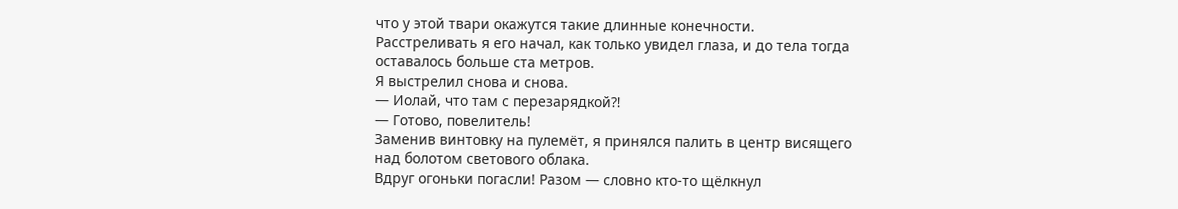что у этой твари окажутся такие длинные конечности. Расстреливать я его начал, как только увидел глаза, и до тела тогда оставалось больше ста метров.
Я выстрелил снова и снова.
— Иолай, что там с перезарядкой⁈
— Готово, повелитель!
Заменив винтовку на пулемёт, я принялся палить в центр висящего над болотом светового облака.
Вдруг огоньки погасли! Разом — словно кто-то щёлкнул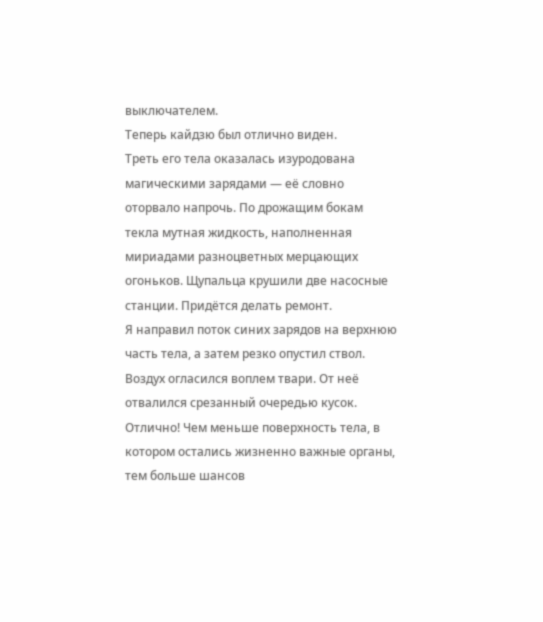выключателем.
Теперь кайдзю был отлично виден.
Треть его тела оказалась изуродована магическими зарядами — её словно оторвало напрочь. По дрожащим бокам текла мутная жидкость, наполненная мириадами разноцветных мерцающих огоньков. Щупальца крушили две насосные станции. Придётся делать ремонт.
Я направил поток синих зарядов на верхнюю часть тела, а затем резко опустил ствол.
Воздух огласился воплем твари. От неё отвалился срезанный очередью кусок. Отлично! Чем меньше поверхность тела, в котором остались жизненно важные органы, тем больше шансов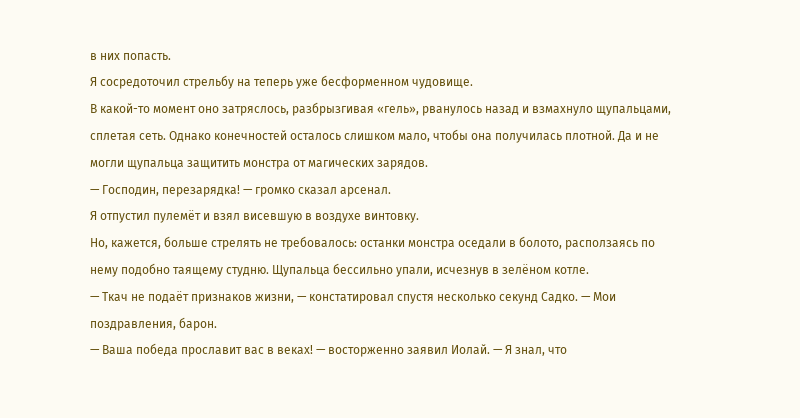в них попасть.
Я сосредоточил стрельбу на теперь уже бесформенном чудовище.
В какой-то момент оно затряслось, разбрызгивая «гель», рванулось назад и взмахнуло щупальцами, сплетая сеть. Однако конечностей осталось слишком мало, чтобы она получилась плотной. Да и не могли щупальца защитить монстра от магических зарядов.
— Господин, перезарядка! — громко сказал арсенал.
Я отпустил пулемёт и взял висевшую в воздухе винтовку.
Но, кажется, больше стрелять не требовалось: останки монстра оседали в болото, расползаясь по нему подобно таящему студню. Щупальца бессильно упали, исчезнув в зелёном котле.
— Ткач не подаёт признаков жизни, — констатировал спустя несколько секунд Садко. — Мои поздравления, барон.
— Ваша победа прославит вас в веках! — восторженно заявил Иолай. — Я знал, что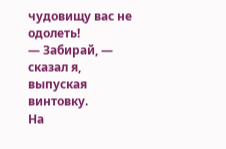чудовищу вас не одолеть!
— Забирай, — сказал я, выпуская винтовку.
На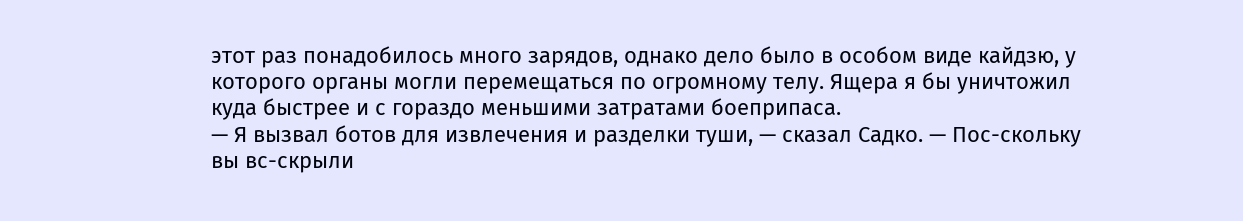этот раз понадобилось много зарядов, однако дело было в особом виде кайдзю, у которого органы могли перемещаться по огромному телу. Ящера я бы уничтожил куда быстрее и с гораздо меньшими затратами боеприпаса.
— Я вызвал ботов для извлечения и разделки туши, — сказал Садко. — Пос-скольку вы вс-скрыли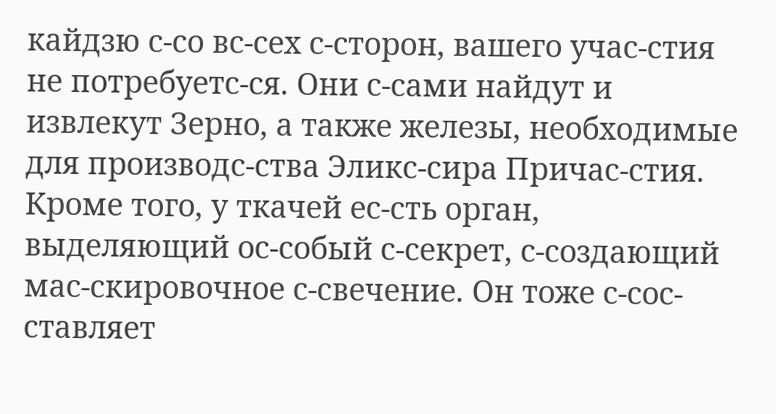кайдзю с-со вс-сех с-сторон, вашего учас-стия не потребуетс-ся. Они с-сами найдут и извлекут Зерно, а также железы, необходимые для производс-ства Эликс-сира Причас-стия. Кроме того, у ткачей ес-сть орган, выделяющий ос-собый с-секрет, с-создающий мас-скировочное с-свечение. Он тоже с-сос-ставляет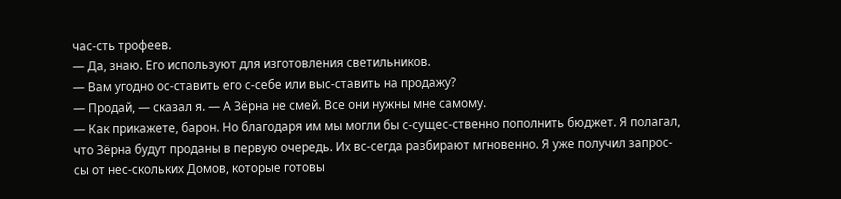час-сть трофеев.
— Да, знаю. Его используют для изготовления светильников.
— Вам угодно ос-ставить его с-себе или выс-ставить на продажу?
— Продай, — сказал я. — А Зёрна не смей. Все они нужны мне самому.
— Как прикажете, барон. Но благодаря им мы могли бы с-сущес-ственно пополнить бюджет. Я полагал, что Зёрна будут проданы в первую очередь. Их вс-сегда разбирают мгновенно. Я уже получил запрос-сы от нес-скольких Домов, которые готовы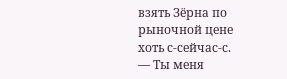взять Зёрна по рыночной цене хоть с-сейчас-с.
— Ты меня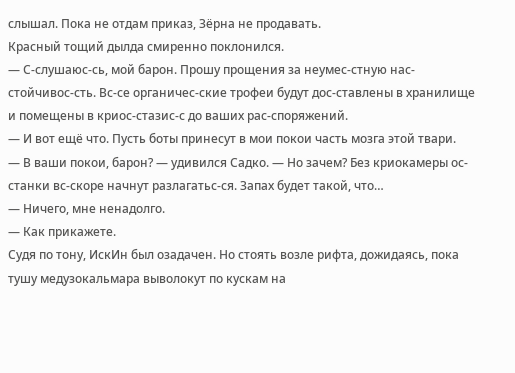слышал. Пока не отдам приказ, Зёрна не продавать.
Красный тощий дылда смиренно поклонился.
— С-слушаюс-сь, мой барон. Прошу прощения за неумес-стную нас-стойчивос-сть. Вс-се органичес-ские трофеи будут дос-ставлены в хранилище и помещены в криос-стазис-с до ваших рас-споряжений.
— И вот ещё что. Пусть боты принесут в мои покои часть мозга этой твари.
— В ваши покои, барон? — удивился Садко. — Но зачем? Без криокамеры ос-станки вс-скоре начнут разлагатьс-ся. Запах будет такой, что…
— Ничего, мне ненадолго.
— Как прикажете.
Судя по тону, ИскИн был озадачен. Но стоять возле рифта, дожидаясь, пока тушу медузокальмара выволокут по кускам на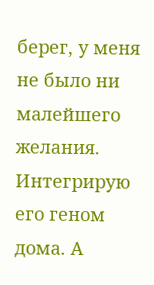берег, у меня не было ни малейшего желания. Интегрирую его геном дома. А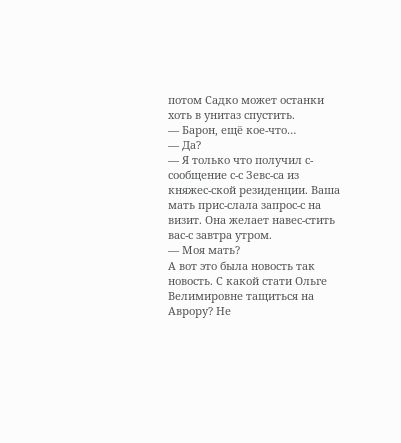потом Садко может останки хоть в унитаз спустить.
— Барон, ещё кое-что…
— Да?
— Я только что получил с-сообщение с-с Зевс-са из княжес-ской резиденции. Ваша мать прис-слала запрос-с на визит. Она желает навес-стить вас-с завтра утром.
— Моя мать?
А вот это была новость так новость. С какой стати Ольге Велимировне тащиться на Аврору? Не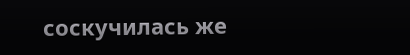соскучилась же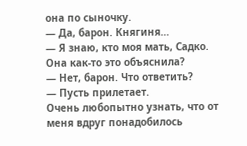она по сыночку.
— Да, барон. Княгиня…
— Я знаю, кто моя мать, Садко. Она как-то это объяснила?
— Нет, барон. Что ответить?
— Пусть прилетает.
Очень любопытно узнать, что от меня вдруг понадобилось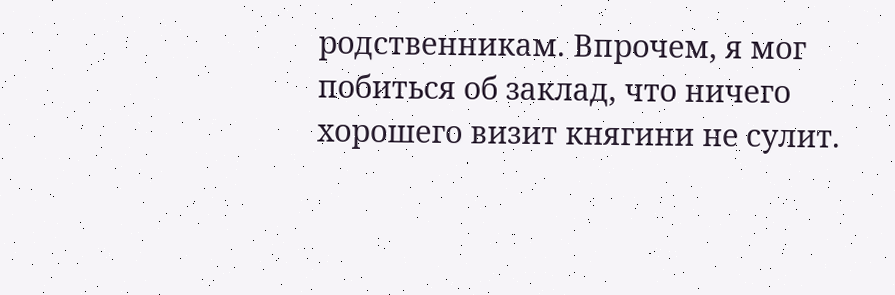родственникам. Впрочем, я мог побиться об заклад, что ничего хорошего визит княгини не сулит.